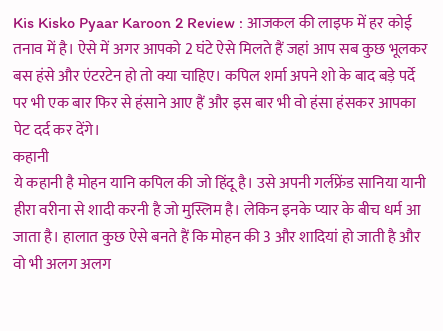Kis Kisko Pyaar Karoon 2 Review : आजकल की लाइफ में हर कोई तनाव में है। ऐसे में अगर आपको 2 घंटे ऐसे मिलते हैं जहां आप सब कुछ भूलकर बस हंसे और एंटरटेन हो तो क्या चाहिए। कपिल शर्मा अपने शो के बाद बड़े पर्दे पर भी एक बार फिर से हंसाने आए हैं और इस बार भी वो हंसा हंसकर आपका पेट दर्द कर देंगे।
कहानी
ये कहानी है मोहन यानि कपिल की जो हिंदू है। उसे अपनी गर्लफ्रेंड सानिया यानी हीरा वरीना से शादी करनी है जो मुस्लिम है। लेकिन इनके प्यार के बीच धर्म आ जाता है। हालात कुछ ऐसे बनते हैं कि मोहन की 3 और शादियां हो जाती है और वो भी अलग अलग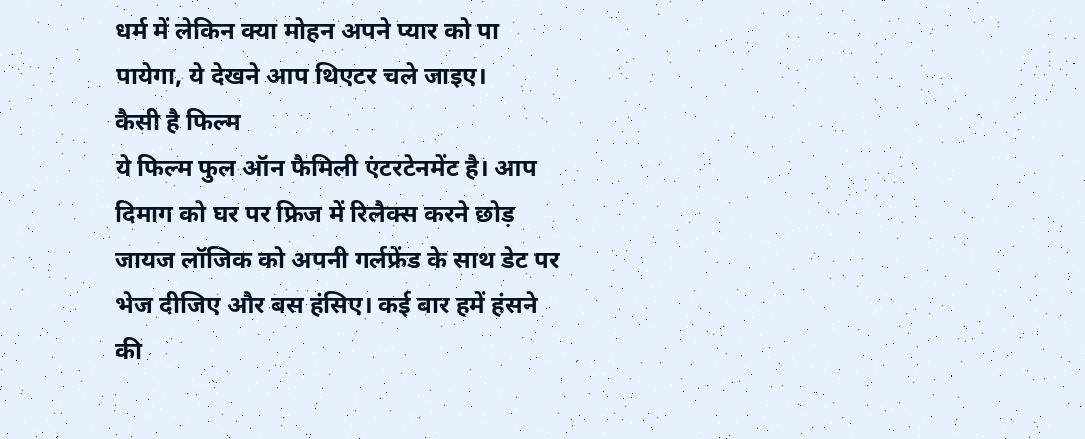धर्म में लेकिन क्या मोहन अपने प्यार को पा पायेगा, ये देखने आप थिएटर चले जाइए।
कैसी है फिल्म
ये फिल्म फुल ऑन फैमिली एंटरटेनमेंट है। आप दिमाग को घर पर फ्रिज में रिलैक्स करने छोड़ जायज लॉजिक को अपनी गर्लफ्रेंड के साथ डेट पर भेज दीजिए और बस हंसिए। कई बार हमें हंसने की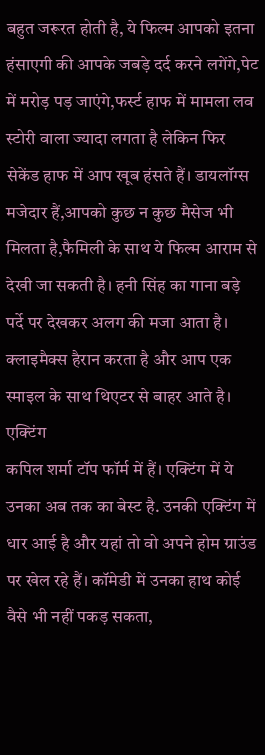बहुत जरूरत होती है, ये फिल्म आपको इतना हंसाएगी की आपके जबड़े दर्द करने लगेंगे,पेट में मरोड़ पड़ जाएंगे,फर्स्ट हाफ में मामला लव स्टोरी वाला ज्यादा लगता है लेकिन फिर सेकेंड हाफ में आप खूब हंसते हैं। डायलॉग्स मजेदार हैं,आपको कुछ न कुछ मैसेज भी मिलता है,फैमिली के साथ ये फिल्म आराम से देखी जा सकती है। हनी सिंह का गाना बड़े पर्दे पर देखकर अलग की मजा आता है। क्लाइमैक्स हैरान करता है और आप एक स्माइल के साथ थिएटर से बाहर आते है।
एक्टिंग
कपिल शर्मा टॉप फॉर्म में हैं। एक्टिंग में ये उनका अब तक का बेस्ट है. उनकी एक्टिंग में धार आई है और यहां तो वो अपने होम ग्राउंड पर खेल रहे हैं। कॉमेडी में उनका हाथ कोई वैसे भी नहीं पकड़ सकता,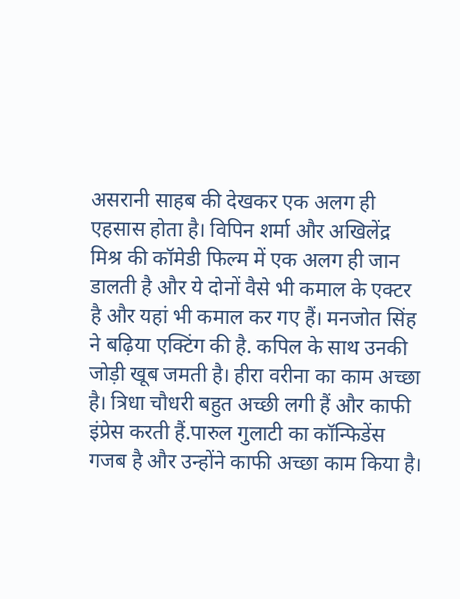असरानी साहब की देखकर एक अलग ही एहसास होता है। विपिन शर्मा और अखिलेंद्र मिश्र की कॉमेडी फिल्म में एक अलग ही जान डालती है और ये दोनों वैसे भी कमाल के एक्टर है और यहां भी कमाल कर गए हैं। मनजोत सिंह ने बढ़िया एक्टिंग की है. कपिल के साथ उनकी जोड़ी खूब जमती है। हीरा वरीना का काम अच्छा है। त्रिधा चौधरी बहुत अच्छी लगी हैं और काफी इंप्रेस करती हैं.पारुल गुलाटी का कॉन्फिडेंस गजब है और उन्होंने काफी अच्छा काम किया है।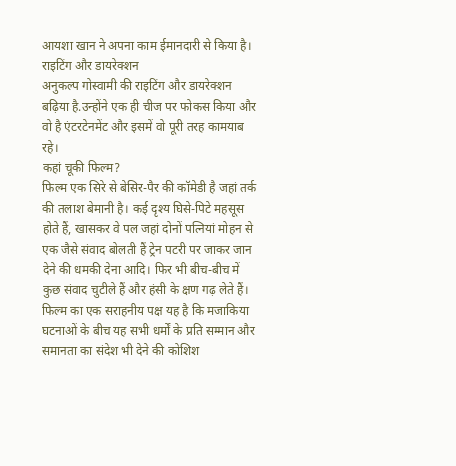आयशा खान ने अपना काम ईमानदारी से किया है।
राइटिंग और डायरेक्शन
अनुकल्प गोस्वामी की राइटिंग और डायरेक्शन बढ़िया है.उन्होंने एक ही चीज पर फोकस किया और वो है एंटरटेनमेंट और इसमें वो पूरी तरह कामयाब रहे।
कहां चूकी फिल्म?
फिल्म एक सिरे से बेसिर-पैर की कॉमेडी है जहां तर्क की तलाश बेमानी है। कई दृश्य घिसे-पिटे महसूस होते हैं, खासकर वे पल जहां दोनों पत्नियां मोहन से एक जैसे संवाद बोलती हैं ट्रेन पटरी पर जाकर जान देने की धमकी देना आदि। फिर भी बीच-बीच में कुछ संवाद चुटीले हैं और हंसी के क्षण गढ़ लेते हैं। फिल्म का एक सराहनीय पक्ष यह है कि मजाकिया घटनाओं के बीच यह सभी धर्मों के प्रति सम्मान और समानता का संदेश भी देने की कोशिश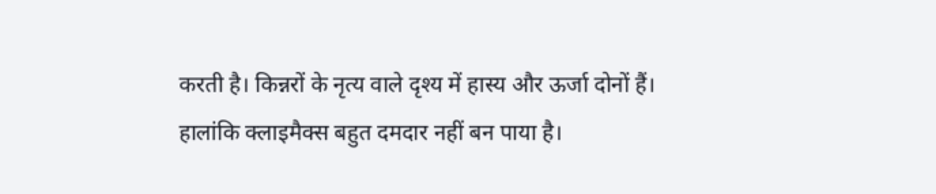करती है। किन्नरों के नृत्य वाले दृश्य में हास्य और ऊर्जा दोनों हैं। हालांकि क्लाइमैक्स बहुत दमदार नहीं बन पाया है।